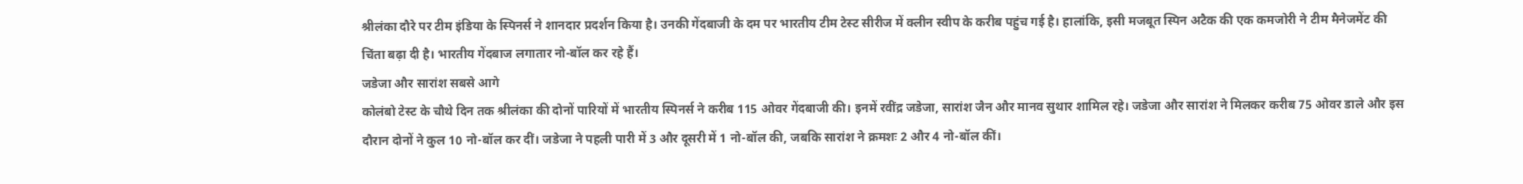श्रीलंका दौरे पर टीम इंडिया के स्पिनर्स ने शानदार प्रदर्शन किया है। उनकी गेंदबाजी के दम पर भारतीय टीम टेस्ट सीरीज में क्लीन स्वीप के करीब पहुंच गई है। हालांकि, इसी मजबूत स्पिन अटैक की एक कमजोरी ने टीम मैनेजमेंट की चिंता बढ़ा दी है। भारतीय गेंदबाज लगातार नो-बॉल कर रहे हैं।
जडेजा और सारांश सबसे आगे
कोलंबो टेस्ट के चौथे दिन तक श्रीलंका की दोनों पारियों में भारतीय स्पिनर्स ने करीब 115 ओवर गेंदबाजी की। इनमें रवींद्र जडेजा, सारांश जैन और मानव सुथार शामिल रहे। जडेजा और सारांश ने मिलकर करीब 75 ओवर डाले और इस दौरान दोनों ने कुल 10 नो-बॉल कर दीं। जडेजा ने पहली पारी में 3 और दूसरी में 1 नो-बॉल की, जबकि सारांश ने क्रमशः 2 और 4 नो-बॉल कीं।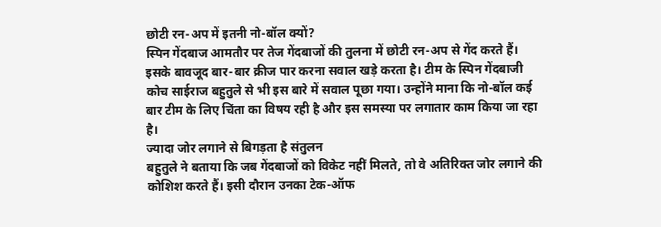छोटी रन-अप में इतनी नो-बॉल क्यों?
स्पिन गेंदबाज आमतौर पर तेज गेंदबाजों की तुलना में छोटी रन-अप से गेंद करते हैं। इसके बावजूद बार-बार क्रीज पार करना सवाल खड़े करता है। टीम के स्पिन गेंदबाजी कोच साईराज बहुतुले से भी इस बारे में सवाल पूछा गया। उन्होंने माना कि नो-बॉल कई बार टीम के लिए चिंता का विषय रही है और इस समस्या पर लगातार काम किया जा रहा है।
ज्यादा जोर लगाने से बिगड़ता है संतुलन
बहुतुले ने बताया कि जब गेंदबाजों को विकेट नहीं मिलते, तो वे अतिरिक्त जोर लगाने की कोशिश करते हैं। इसी दौरान उनका टेक-ऑफ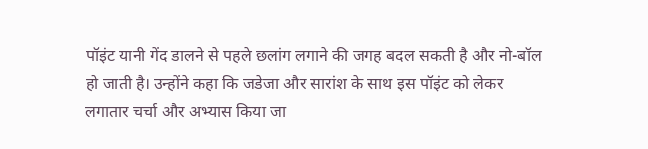पॉइंट यानी गेंद डालने से पहले छलांग लगाने की जगह बदल सकती है और नो-बॉल हो जाती है। उन्होंने कहा कि जडेजा और सारांश के साथ इस पॉइंट को लेकर लगातार चर्चा और अभ्यास किया जा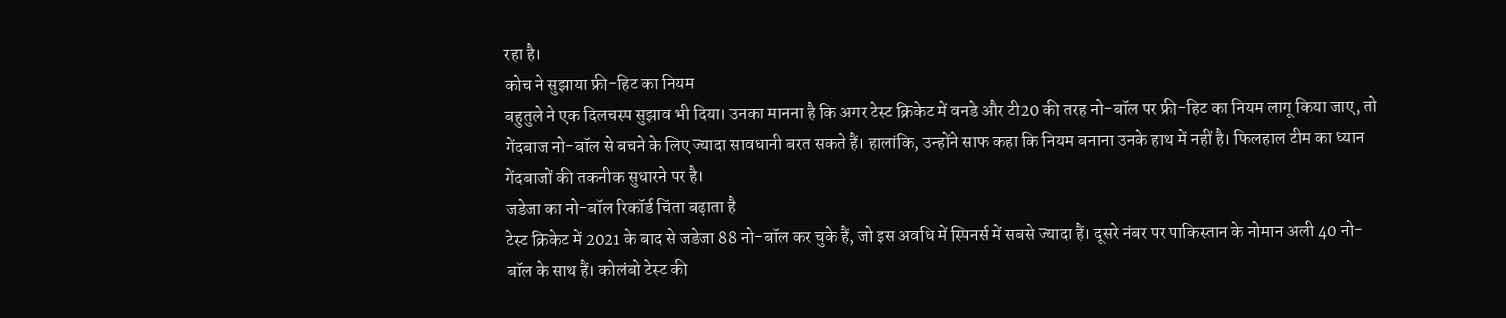रहा है।
कोच ने सुझाया फ्री-हिट का नियम
बहुतुले ने एक दिलचस्प सुझाव भी दिया। उनका मानना है कि अगर टेस्ट क्रिकेट में वनडे और टी20 की तरह नो-बॉल पर फ्री-हिट का नियम लागू किया जाए, तो गेंदबाज नो-बॉल से बचने के लिए ज्यादा सावधानी बरत सकते हैं। हालांकि, उन्होंने साफ कहा कि नियम बनाना उनके हाथ में नहीं है। फिलहाल टीम का ध्यान गेंदबाजों की तकनीक सुधारने पर है।
जडेजा का नो-बॉल रिकॉर्ड चिंता बढ़ाता है
टेस्ट क्रिकेट में 2021 के बाद से जडेजा 88 नो-बॉल कर चुके हैं, जो इस अवधि में स्पिनर्स में सबसे ज्यादा हैं। दूसरे नंबर पर पाकिस्तान के नोमान अली 40 नो-बॉल के साथ हैं। कोलंबो टेस्ट की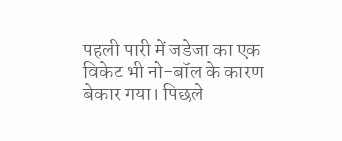पहली पारी में जडेजा का एक विकेट भी नो-बॉल के कारण बेकार गया। पिछले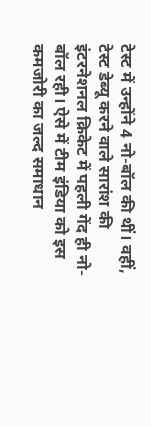टेस्ट में उन्होंने 4 नो-बॉल की थीं। वहीं, टेस्ट डेब्यू करने वाले सारांश की इंटरनेशनल क्रिकेट में पहली गेंद ही नो-बॉल रही। ऐसे में टीम इंडिया को इस कमजोरी का जल्द समाधान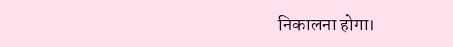निकालना होगा।